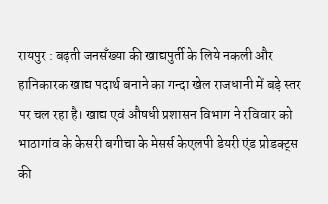रायपुर : बढ़ती जनसँख्या की खाद्यपुर्ती के लिये नकली और हानिकारक खाद्य पदार्थ बनाने का गन्दा खेल राजधानी में बड़े स्तर पर चल रहा है। खाद्य एवं औषधी प्रशासन विभाग ने रविवार को भाठागांव के केसरी बगीचा के मेसर्स केएलपी डेयरी एंड प्रोडक्ट्स की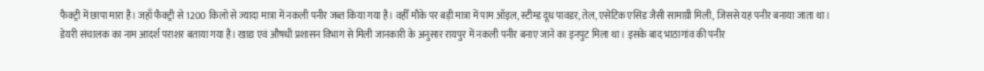फैक्ट्री में छापा मारा है। जहाँ फैक्ट्री से 1200 किलो से ज्यादा मात्रा में नकली पनीर जब्त किया गया है। वहीँ मौके पर बड़ी मात्रा में पाम ऑइल, स्टीम्ड दूध पावडर, तेल, एसेटिक एसिड जैसी सामाग्री मिली, जिससे यह पनीर बनाया जाता था।
डेयरी संचालक का नाम आदर्श पराशर बताया गया है। खाद्य एवं औषधी प्रशासन विभाग से मिली जानकारी के अनुसार रायपुर में नकली पनीर बनाए जाने का इनपुट मिला था। इसके बाद भाठागांव की पनीर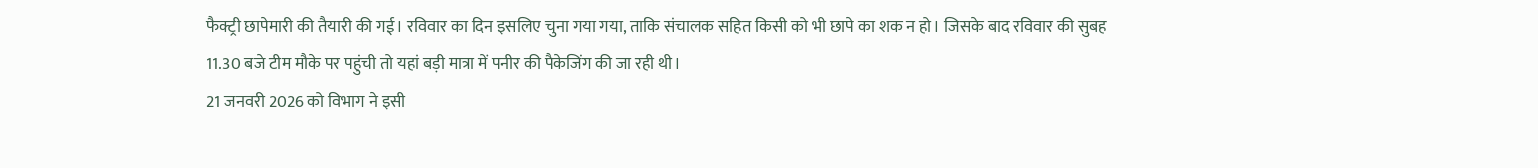फैक्ट्री छापेमारी की तैयारी की गई। रविवार का दिन इसलिए चुना गया गया, ताकि संचालक सहित किसी को भी छापे का शक न हो। जिसके बाद रविवार की सुबह 11.30 बजे टीम मौके पर पहुंची तो यहां बड़ी मात्रा में पनीर की पैकेजिंग की जा रही थी।
21 जनवरी 2026 को विभाग ने इसी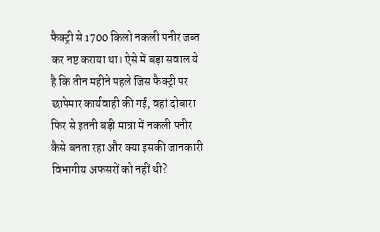फैक्ट्री से 1700 किलो नकली पनीर जब्त कर नष्ट कराया था। ऐसे में बड़ा सवाल ये है कि तीन महीने पहले जिस फैक्ट्री पर छापेमार कार्यवाही की गई, वहां दोबारा फिर से इतनी बड़ी मात्रा में नकली पनीर कैसे बनता रहा और क्या इसकी जानकारी विभागीय अफसरों को नहीं थी?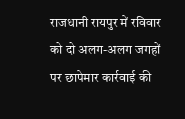राजधानी रायपुर में रविवार को दो अलग-अलग जगहों पर छापेमार कार्रवाई की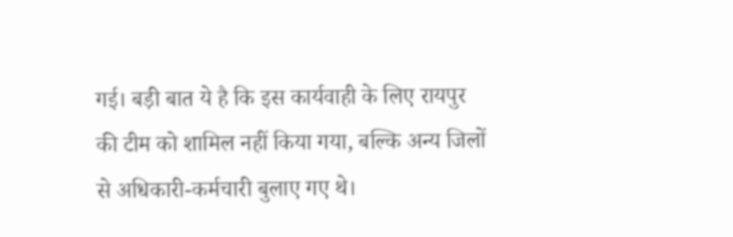गई। बड़ी बात ये है कि इस कार्यवाही के लिए रायपुर की टीम को शामिल नहीं किया गया, बल्कि अन्य जिलों से अधिकारी-कर्मचारी बुलाए गए थे।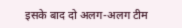इसके बाद दो अलग-अलग टीम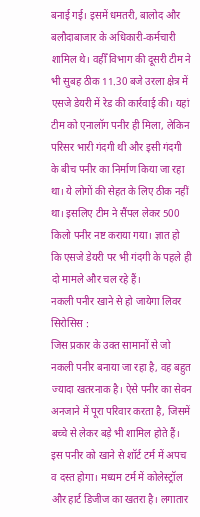बनाई गई। इसमें धमतरी, बालोद और बलौदाबाजार के अधिकारी-कर्मचारी शामिल थे। वहीँ विभाग की दूसरी टीम ने भी सुबह ठीक 11.30 बजे उरला क्षेत्र में एसजे डेयरी में रेड की कार्रवाई की। यहां टीम को एनालॉग पनीर ही मिला, लेकिन परिसर भारी गंदगी थी और इसी गंदगी के बीच पनीर का निर्माण किया जा रहा था। ये लोगों की सेहत के लिए ठीक नहीं था। इसलिए टीम ने सैंपल लेकर 500 किलो पनीर नष्ट कराया गया। ज्ञात हो कि एसजे डेयरी पर भी गंदगी के पहले ही दो मामले और चल रहे हैं।
नकली पनीर खाने से हो जायेगा लिवर सिरोसिस :
जिस प्रकार के उक्त सामानों से जो नकली पनीर बनाया जा रहा है, वह बहुत ज्यादा खतरनाक है। ऐसे पनीर का सेवन अनजाने में पूरा परिवार करता है, जिसमें बच्चे से लेकर बड़े भी शामिल होते हैं। इस पनीर को खाने से शॉर्ट टर्म में अपच व दस्त होगा। मध्यम टर्म में कोलेस्ट्रॉल और हार्ट डिजीज का खतरा है। लगातार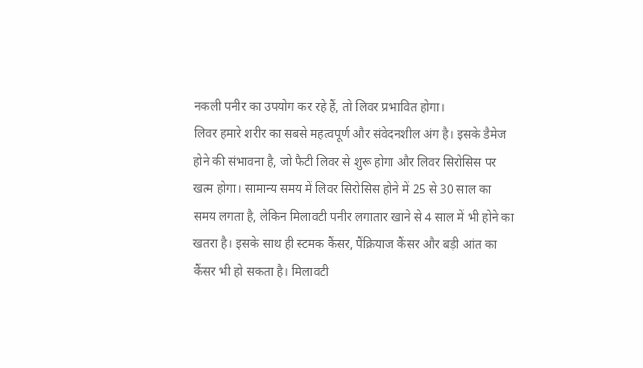नकली पनीर का उपयोग कर रहे हैं, तो लिवर प्रभावित होगा।
लिवर हमारे शरीर का सबसे महत्वपूर्ण और संवेदनशील अंग है। इसके डैमेज होने की संभावना है, जो फैटी लिवर से शुरू होगा और लिवर सिरोसिस पर खत्म होगा। सामान्य समय में लिवर सिरोसिस होने में 25 से 30 साल का समय लगता है, लेकिन मिलावटी पनीर लगातार खाने से 4 साल में भी होने का खतरा है। इसके साथ ही स्टमक कैंसर, पैंक्रियाज कैंसर और बड़ी आंत का कैंसर भी हो सकता है। मिलावटी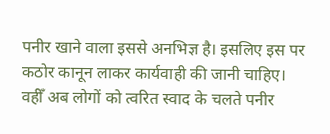पनीर खाने वाला इससे अनभिज्ञ है। इसलिए इस पर कठोर कानून लाकर कार्यवाही की जानी चाहिए। वहीँ अब लोगों को त्वरित स्वाद के चलते पनीर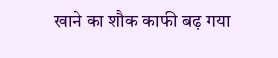खाने का शौक काफी बढ़ गया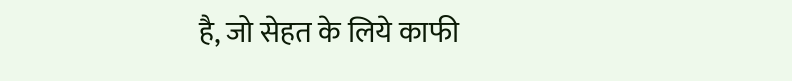है, जो सेहत के लिये काफी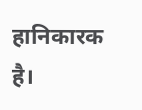हानिकारक है।